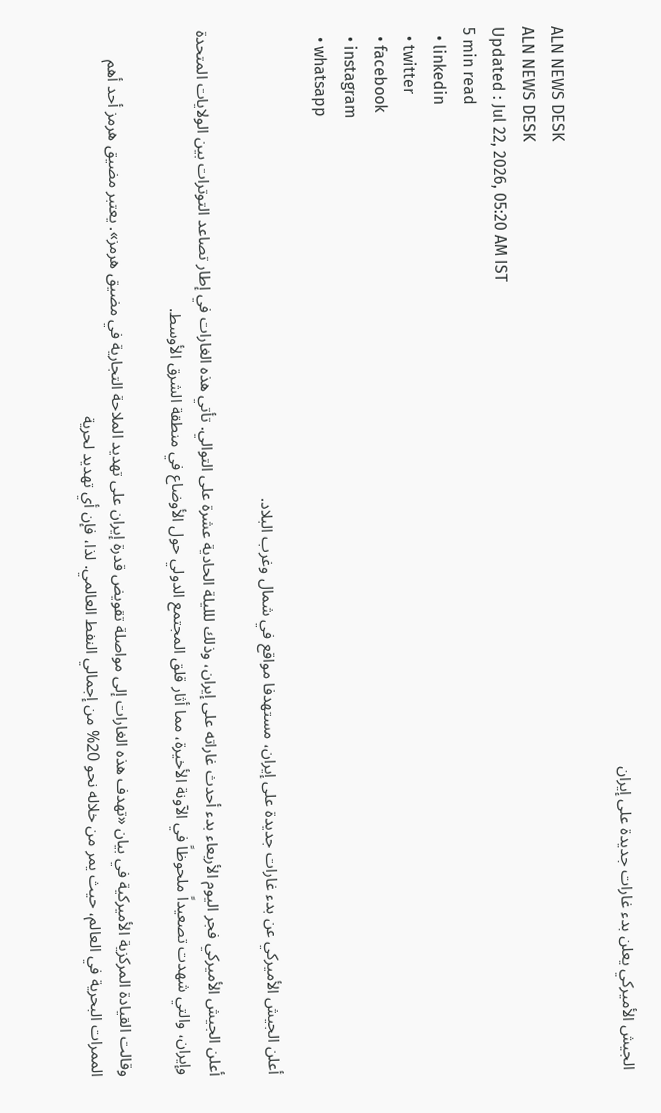الجيش الأميركي يعلن بدء غارات جديدة على إيران

ALN NEWS DESK
ALN NEWS DESK
Updated : Jul 22, 2026, 05:20 AM IST
5 min read
  • linkedin
  • twitter
  • facebook
  • instagram
  • whatsapp

أعلن الجيش الأميركي عن بدء غارات جديدة على إيران، مستهدفا مواقع في شمال وغرب البلاد.

أعلن الجيش الأميركي فجر اليوم الأربعاء بدء أحدث غاراته على إيران، وذلك للليلة الحادية عشرة على التوالي. تأتي هذه الغارات في إطار تصاعد التوترات بين الولايات المتحدة وإيران، والتي شهدت تصعيداً ملحوظاً في الآونة الأخيرة، مما أثار قلق المجتمع الدولي حول الأوضاع في منطقة الشرق الأوسط.

وقالت القيادة المركزية الأميركية في بيان «تهدف هذه الغارات إلى مواصلة تقويض قدرة إيران على تهديد الملاحة التجارية في مضيق هرمز». يعتبر مضيق هرمز أحد أهم الممرات البحرية في العالم، حيث يمر من خلاله نحو 20% من إجمالي النفط العالمي. لذا، فإن أي تهديد لحرية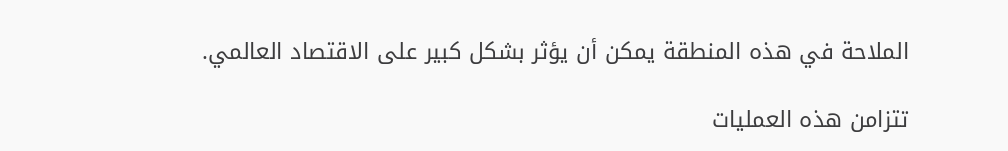الملاحة في هذه المنطقة يمكن أن يؤثر بشكل كبير على الاقتصاد العالمي.

تتزامن هذه العمليات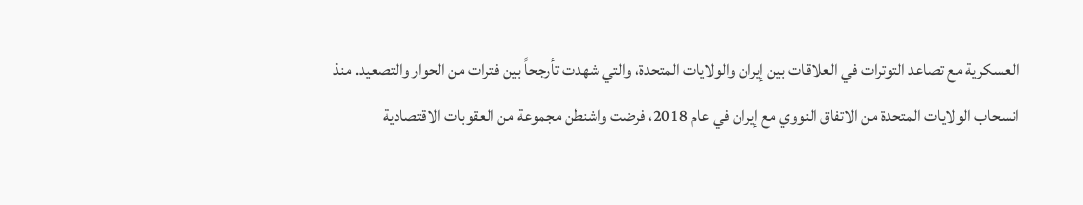العسكرية مع تصاعد التوترات في العلاقات بين إيران والولايات المتحدة، والتي شهدت تأرجحاً بين فترات من الحوار والتصعيد. منذ انسحاب الولايات المتحدة من الاتفاق النووي مع إيران في عام 2018، فرضت واشنطن مجموعة من العقوبات الاقتصادية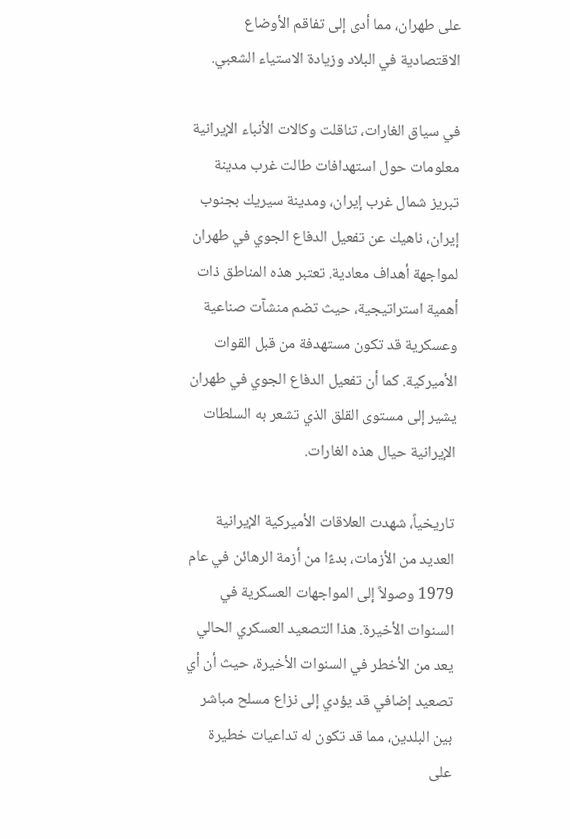على طهران، مما أدى إلى تفاقم الأوضاع الاقتصادية في البلاد وزيادة الاستياء الشعبي.

في سياق الغارات، تناقلت وكالات الأنباء الإيرانية معلومات حول استهدافات طالت غرب مدينة تبريز شمال غرب إيران، ومدينة سيريك بجنوب إيران، ناهيك عن تفعيل الدفاع الجوي في طهران لمواجهة أهداف معادية. تعتبر هذه المناطق ذات أهمية استراتيجية، حيث تضم منشآت صناعية وعسكرية قد تكون مستهدفة من قبل القوات الأميركية. كما أن تفعيل الدفاع الجوي في طهران يشير إلى مستوى القلق الذي تشعر به السلطات الإيرانية حيال هذه الغارات.

تاريخياً، شهدت العلاقات الأميركية الإيرانية العديد من الأزمات، بدءًا من أزمة الرهائن في عام 1979 وصولاً إلى المواجهات العسكرية في السنوات الأخيرة. هذا التصعيد العسكري الحالي يعد من الأخطر في السنوات الأخيرة، حيث أن أي تصعيد إضافي قد يؤدي إلى نزاع مسلح مباشر بين البلدين، مما قد تكون له تداعيات خطيرة على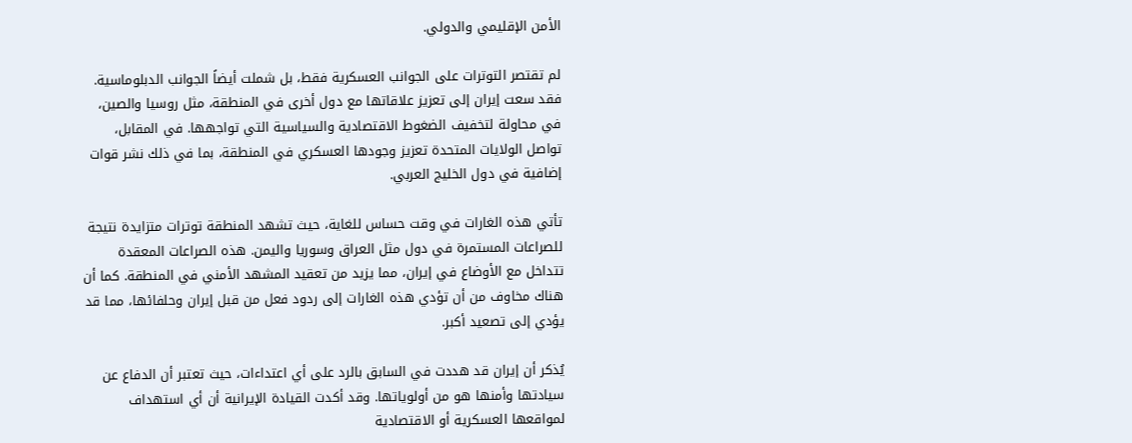الأمن الإقليمي والدولي.

لم تقتصر التوترات على الجوانب العسكرية فقط، بل شملت أيضاً الجوانب الدبلوماسية. فقد سعت إيران إلى تعزيز علاقاتها مع دول أخرى في المنطقة، مثل روسيا والصين، في محاولة لتخفيف الضغوط الاقتصادية والسياسية التي تواجهها. في المقابل، تواصل الولايات المتحدة تعزيز وجودها العسكري في المنطقة، بما في ذلك نشر قوات إضافية في دول الخليج العربي.

تأتي هذه الغارات في وقت حساس للغاية، حيث تشهد المنطقة توترات متزايدة نتيجة للصراعات المستمرة في دول مثل العراق وسوريا واليمن. هذه الصراعات المعقدة تتداخل مع الأوضاع في إيران، مما يزيد من تعقيد المشهد الأمني في المنطقة. كما أن هناك مخاوف من أن تؤدي هذه الغارات إلى ردود فعل من قبل إيران وحلفائها، مما قد يؤدي إلى تصعيد أكبر.

يُذكر أن إيران قد هددت في السابق بالرد على أي اعتداءات، حيث تعتبر أن الدفاع عن سيادتها وأمنها هو من أولوياتها. وقد أكدت القيادة الإيرانية أن أي استهداف لمواقعها العسكرية أو الاقتصادية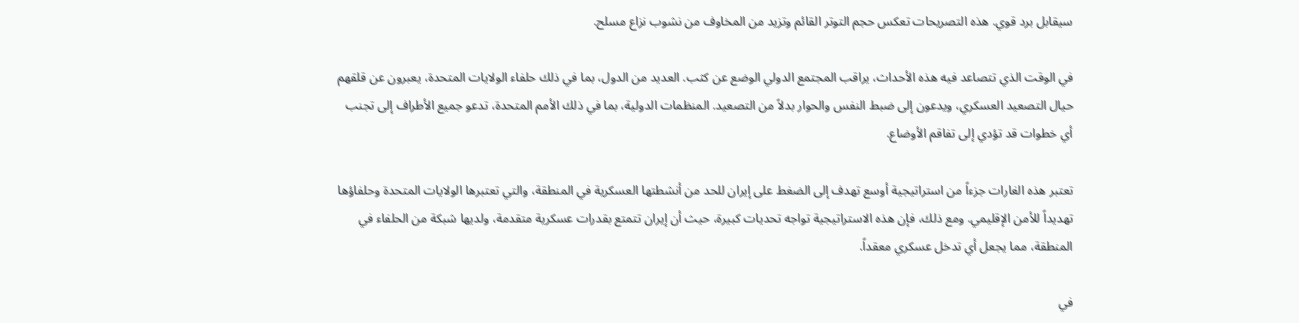سيقابل برد قوي. هذه التصريحات تعكس حجم التوتر القائم وتزيد من المخاوف من نشوب نزاع مسلح.

في الوقت الذي تتصاعد فيه هذه الأحداث، يراقب المجتمع الدولي الوضع عن كثب. العديد من الدول، بما في ذلك حلفاء الولايات المتحدة، يعبرون عن قلقهم حيال التصعيد العسكري، ويدعون إلى ضبط النفس والحوار بدلاً من التصعيد. المنظمات الدولية، بما في ذلك الأمم المتحدة، تدعو جميع الأطراف إلى تجنب أي خطوات قد تؤدي إلى تفاقم الأوضاع.

تعتبر هذه الغارات جزءاً من استراتيجية أوسع تهدف إلى الضغط على إيران للحد من أنشطتها العسكرية في المنطقة، والتي تعتبرها الولايات المتحدة وحلفاؤها تهديداً للأمن الإقليمي. ومع ذلك، فإن هذه الاستراتيجية تواجه تحديات كبيرة، حيث أن إيران تتمتع بقدرات عسكرية متقدمة، ولديها شبكة من الحلفاء في المنطقة، مما يجعل أي تدخل عسكري معقداً.

في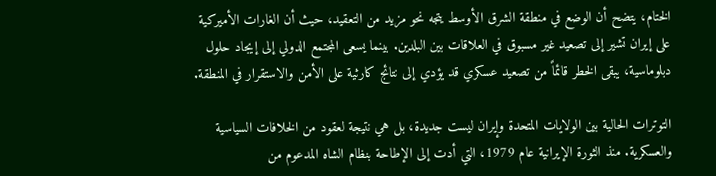الختام، يتضح أن الوضع في منطقة الشرق الأوسط يتجه نحو مزيد من التعقيد، حيث أن الغارات الأميركية على إيران تشير إلى تصعيد غير مسبوق في العلاقات بين البلدين. بينما يسعى المجتمع الدولي إلى إيجاد حلول دبلوماسية، يبقى الخطر قائماً من تصعيد عسكري قد يؤدي إلى نتائج كارثية على الأمن والاستقرار في المنطقة.

التوترات الحالية بين الولايات المتحدة وإيران ليست جديدة، بل هي نتيجة لعقود من الخلافات السياسية والعسكرية. منذ الثورة الإيرانية عام 1979، التي أدت إلى الإطاحة بنظام الشاه المدعوم من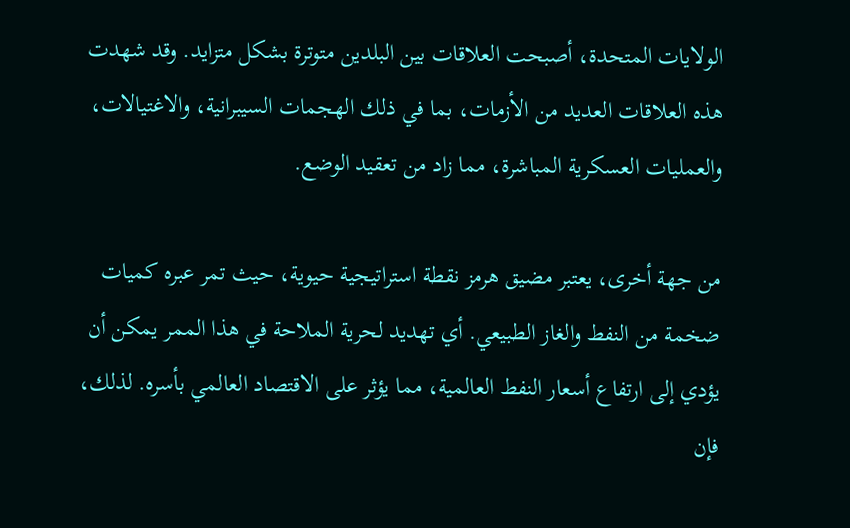الولايات المتحدة، أصبحت العلاقات بين البلدين متوترة بشكل متزايد. وقد شهدت هذه العلاقات العديد من الأزمات، بما في ذلك الهجمات السيبرانية، والاغتيالات، والعمليات العسكرية المباشرة، مما زاد من تعقيد الوضع.

من جهة أخرى، يعتبر مضيق هرمز نقطة استراتيجية حيوية، حيث تمر عبره كميات ضخمة من النفط والغاز الطبيعي. أي تهديد لحرية الملاحة في هذا الممر يمكن أن يؤدي إلى ارتفاع أسعار النفط العالمية، مما يؤثر على الاقتصاد العالمي بأسره. لذلك، فإن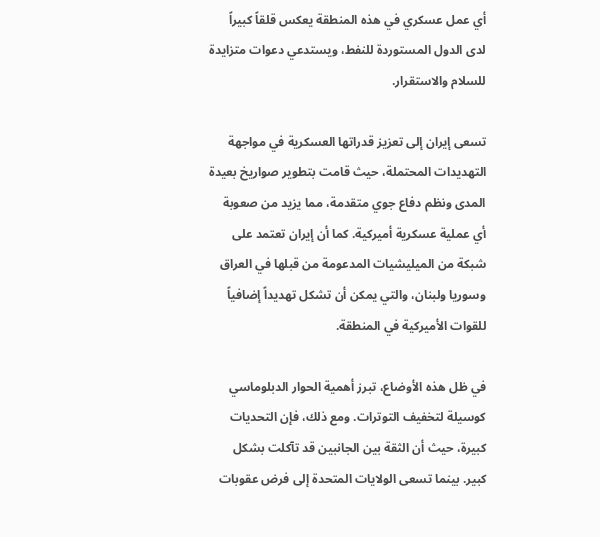أي عمل عسكري في هذه المنطقة يعكس قلقاً كبيراً لدى الدول المستوردة للنفط، ويستدعي دعوات متزايدة للسلام والاستقرار.

تسعى إيران إلى تعزيز قدراتها العسكرية في مواجهة التهديدات المحتملة، حيث قامت بتطوير صواريخ بعيدة المدى ونظم دفاع جوي متقدمة، مما يزيد من صعوبة أي عملية عسكرية أميركية. كما أن إيران تعتمد على شبكة من الميليشيات المدعومة من قبلها في العراق وسوريا ولبنان، والتي يمكن أن تشكل تهديداً إضافياً للقوات الأميركية في المنطقة.

في ظل هذه الأوضاع، تبرز أهمية الحوار الدبلوماسي كوسيلة لتخفيف التوترات. ومع ذلك، فإن التحديات كبيرة، حيث أن الثقة بين الجانبين قد تآكلت بشكل كبير. بينما تسعى الولايات المتحدة إلى فرض عقوبات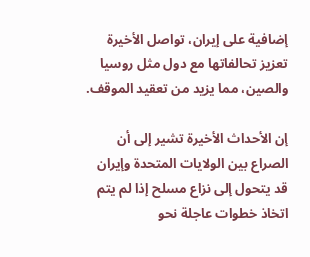إضافية على إيران، تواصل الأخيرة تعزيز تحالفاتها مع دول مثل روسيا والصين، مما يزيد من تعقيد الموقف.

إن الأحداث الأخيرة تشير إلى أن الصراع بين الولايات المتحدة وإيران قد يتحول إلى نزاع مسلح إذا لم يتم اتخاذ خطوات عاجلة نحو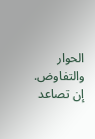الحوار والتفاوض. إن تصاعد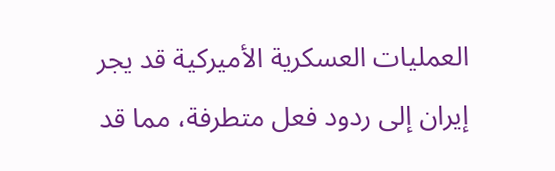العمليات العسكرية الأميركية قد يجر إيران إلى ردود فعل متطرفة، مما قد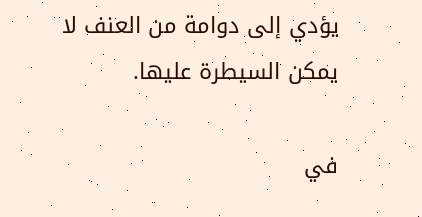يؤدي إلى دوامة من العنف لا يمكن السيطرة عليها.

في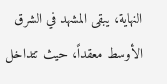النهاية، يبقى المشهد في الشرق الأوسط معقداً، حيث تتداخل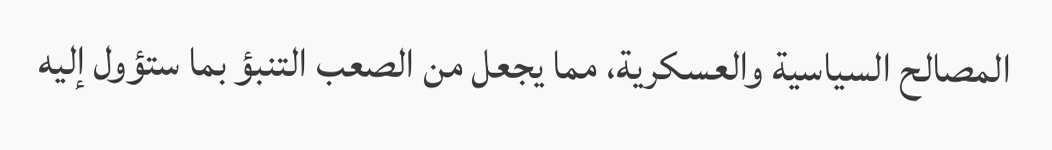المصالح السياسية والعسكرية، مما يجعل من الصعب التنبؤ بما ستؤول إليه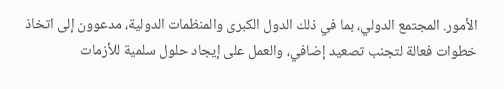الأمور. المجتمع الدولي، بما في ذلك الدول الكبرى والمنظمات الدولية، مدعوون إلى اتخاذ خطوات فعالة لتجنب تصعيد إضافي، والعمل على إيجاد حلول سلمية للأزمات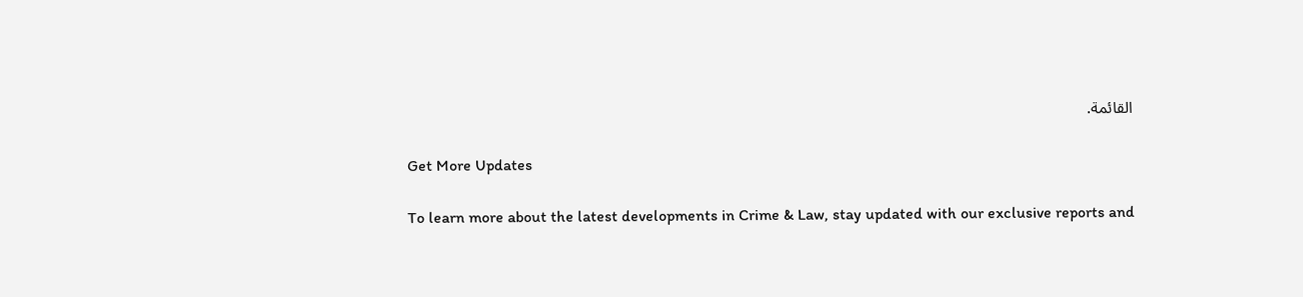القائمة.

Get More Updates

To learn more about the latest developments in Crime & Law, stay updated with our exclusive reports and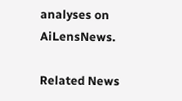analyses on AiLensNews.

Related News